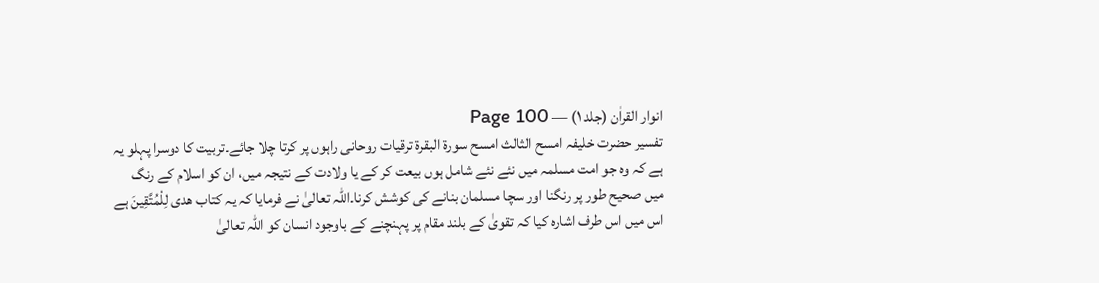انوار القراٰن (جلد ۱) — Page 100
تفسیر حضرت خلیفہ امسح الثالث امسح سورة البقرة ترقیات روحانی راہوں پر کرتا چلا جائے۔تربیت کا دوسرا پہلو یہ ہے کہ وہ جو امت مسلمہ میں نئے نئے شامل ہوں بیعت کر کے یا ولادت کے نتیجہ میں، ان کو اسلام کے رنگ میں صحیح طور پر رنگنا اور سچا مسلمان بنانے کی کوشش کرنا۔اللہ تعالیٰ نے فرمایا کہ یہ کتاب هدی لِلْمُتَّقِينَ ہے اس میں اس طرف اشارہ کیا کہ تقویٰ کے بلند مقام پر پہنچنے کے باوجود انسان کو اللہ تعالیٰ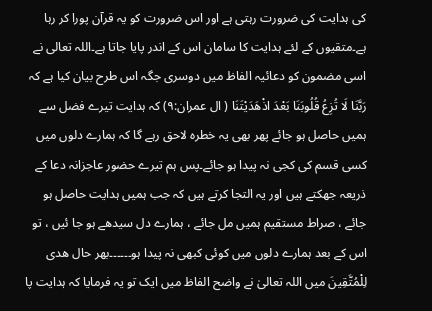کی ہدایت کی ضرورت رہتی ہے اور اس ضرورت کو یہ قرآن پورا کر رہا ہے۔متقیوں کے لئے ہدایت کا سامان اس کے اندر پایا جاتا ہے۔اللہ تعالی نے اسی مضمون کو دعائیہ الفاظ میں دوسری جگہ اس طرح بیان کیا ہے کہ رَبَّنَا لَا تُزِعُ قُلُوبَنَا بَعْدَ اذْهَدَيْتَنَا ( ال عمران:۹) کہ ہدایت تیرے فضل سے ہمیں حاصل ہو جائے پھر بھی یہ خطرہ لاحق رہے گا کہ ہمارے دلوں میں کسی قسم کی کجی نہ پیدا ہو جائے۔پس ہم تیرے حضور عاجزانہ دعا کے ذریعہ جھکتے ہیں اور یہ التجا کرتے ہیں کہ جب ہمیں ہدایت حاصل ہو جائے ، صراط مستقیم ہمیں مل جائے ، ہمارے دل سیدھے ہو جا ئیں ، تو اس کے بعد ہمارے دلوں میں کوئی کبھی نہ پیدا ہو۔۔۔۔۔۔بهر حال هدى لِلْمُتَّقِينَ میں اللہ تعالیٰ نے واضح الفاظ میں ایک تو یہ فرمایا کہ ہدایت پا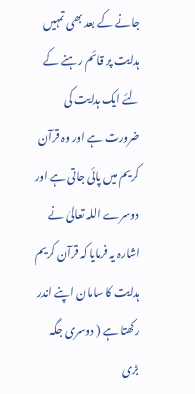جانے کے بعد بھی تمہیں ہدایت پر قائم رہنے کے لئے ایک ہدایت کی ضرورت ہے اور وہ قرآن کریم میں پائی جاتی ہے اور دوسرے اللہ تعالیٰ نے اشارہ یہ فرمایا کہ قرآن کریم ہدایت کا سامان اپنے اندر رکھتا ہے ( دوسری جگہ بڑی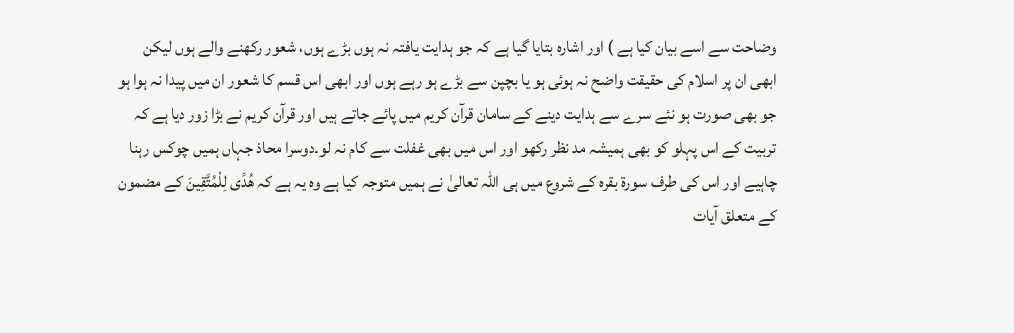وضاحت سے اسے بیان کیا ہے ) اور اشارہ بتایا گیا ہے کہ جو ہدایت یافتہ نہ ہوں بڑے ہوں، شعور رکھنے والے ہوں لیکن ابھی ان پر اسلام کی حقیقت واضح نہ ہوئی ہو یا بچپن سے بڑے ہو رہے ہوں اور ابھی اس قسم کا شعور ان میں پیدا نہ ہوا ہو جو بھی صورت ہو نئے سرے سے ہدایت دینے کے سامان قرآن کریم میں پائے جاتے ہیں اور قرآن کریم نے بڑا زور دیا ہے کہ تربیت کے اس پہلو کو بھی ہمیشہ مد نظر رکھو اور اس میں بھی غفلت سے کام نہ لو۔دوسرا محاذ جہاں ہمیں چوکس رہنا چاہیے اور اس کی طرف سورۃ بقرہ کے شروع میں ہی اللہ تعالیٰ نے ہمیں متوجہ کیا ہے وہ یہ ہے کہ هُدًى لِلْمُتَّقِينَ کے مضمون کے متعلق آیات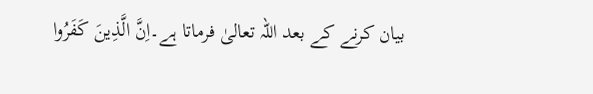بیان کرنے کے بعد اللہ تعالیٰ فرماتا ہے۔اِنَّ الَّذِينَ كَفَرُوا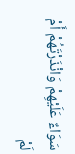سَوَاءٌ عَلَيْهِمْ وَانْذَرْتَهُمْ أَمْ لَمْ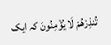تُنذِرْهُمْ لَا يُؤْمِنُونَ کہ ایک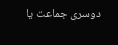دوسری جماعت یا